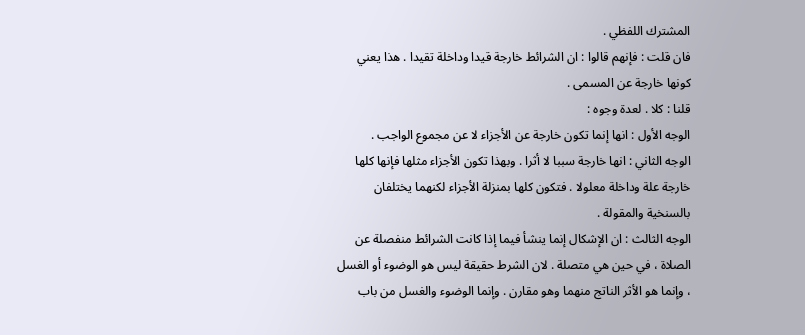المشترك اللفظي .
فان قلت : فإنهم قالوا : ان الشرائط خارجة قيدا وداخلة تقيدا . هذا يعني كونها خارجة عن المسمى .
قلنا : كلا . لعدة وجوه :
الوجه الأول : انها إنما تكون خارجة عن الأجزاء لا عن مجموع الواجب .
الوجه الثاني : انها خارجة سببا لا أثرا . وبهذا تكون الأجزاء مثلها فإنها كلها خارجة علة وداخلة معلولا . فتكون كلها بمنزلة الأجزاء لكنهما يختلفان بالسنخية والمقولة .
الوجه الثالث : ان الإشكال إنما ينشأ فيما إذا كانت الشرائط منفصلة عن الصلاة ، في حين هي متصلة . لان الشرط حقيقة ليس هو الوضوء أو الغسل ، وإنما هو الأثر الناتج منهما وهو مقارن . وإنما الوضوء والغسل من باب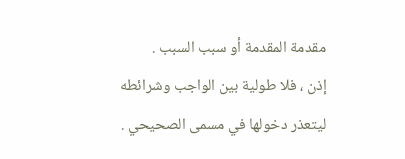مقدمة المقدمة أو سبب السبب .
إذن ، فلا طولية بين الواجب وشرائطه ليتعذر دخولها في مسمى الصحيحي .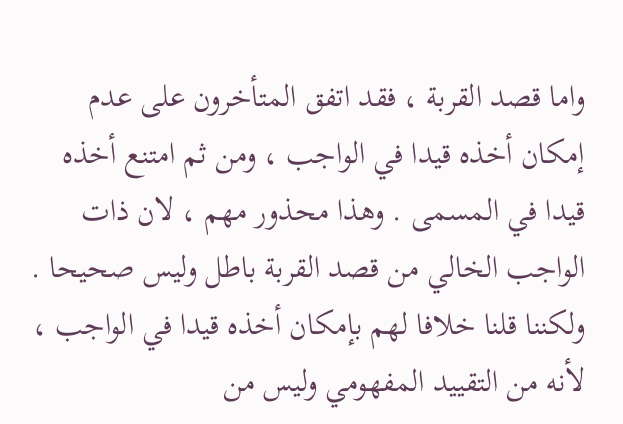واما قصد القربة ، فقد اتفق المتأخرون على عدم إمكان أخذه قيدا في الواجب ، ومن ثم امتنع أخذه قيدا في المسمى . وهذا محذور مهم ، لان ذات الواجب الخالي من قصد القربة باطل وليس صحيحا . ولكننا قلنا خلافا لهم بإمكان أخذه قيدا في الواجب ، لأنه من التقييد المفهومي وليس من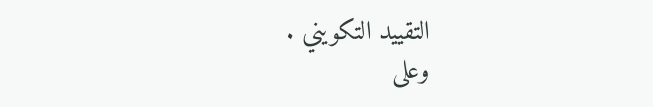التقييد التكويني .
وعلى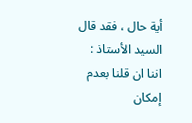أية حال ، فقد قال السيد الأستاذ : اننا ان قلنا بعدم إمكان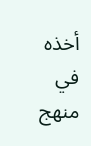أخذه في
منهج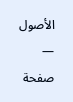الأصول — صفحة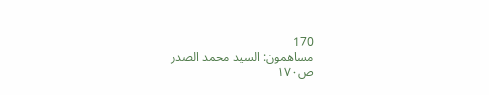170
مساهمون: السيد محمد الصدر
ص١٧٠